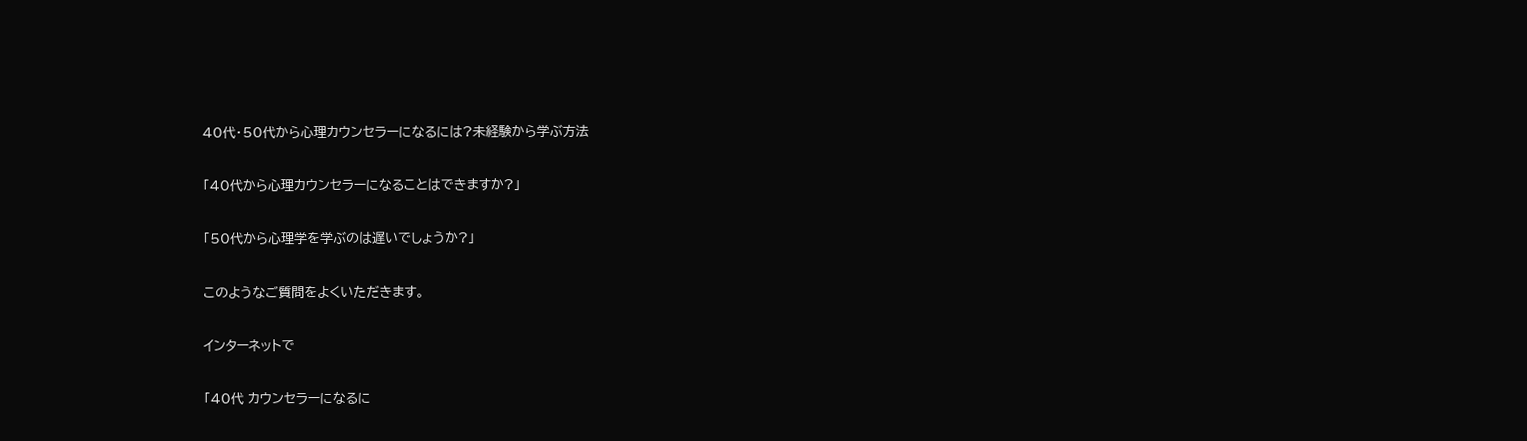40代・50代から心理カウンセラーになるには?未経験から学ぶ方法

「40代から心理カウンセラーになることはできますか?」

「50代から心理学を学ぶのは遅いでしょうか?」

このようなご質問をよくいただきます。

インターネットで

「40代 カウンセラーになるに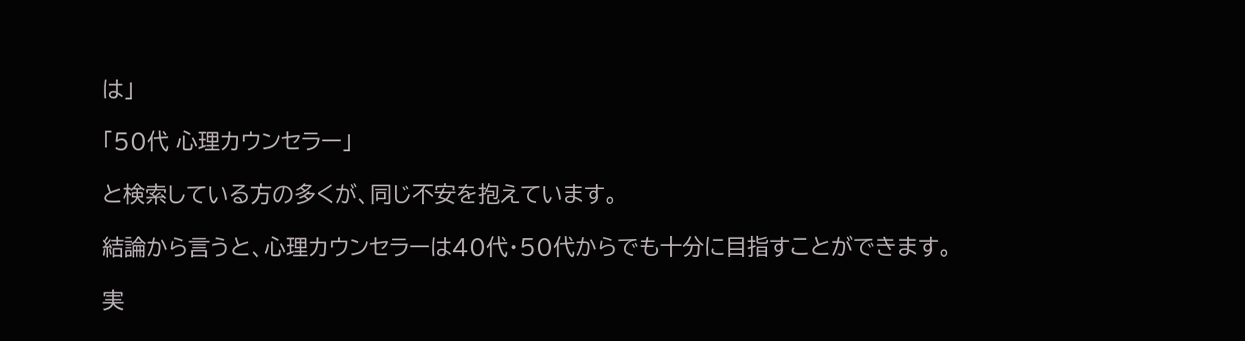は」

「50代 心理カウンセラー」

と検索している方の多くが、同じ不安を抱えています。

結論から言うと、心理カウンセラーは40代・50代からでも十分に目指すことができます。

実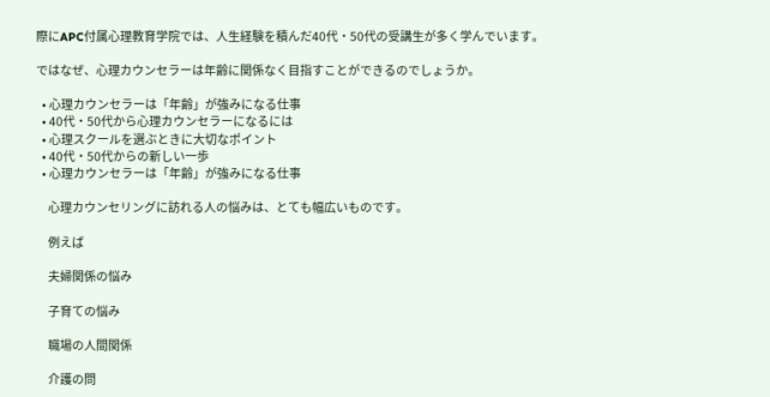際にAPC付属心理教育学院では、人生経験を積んだ40代・50代の受講生が多く学んでいます。

ではなぜ、心理カウンセラーは年齢に関係なく目指すことができるのでしょうか。

  • 心理カウンセラーは「年齢」が強みになる仕事
  • 40代・50代から心理カウンセラーになるには
  • 心理スクールを選ぶときに大切なポイント
  • 40代・50代からの新しい一歩
  • 心理カウンセラーは「年齢」が強みになる仕事

    心理カウンセリングに訪れる人の悩みは、とても幅広いものです。

    例えば

    夫婦関係の悩み

    子育ての悩み

    職場の人間関係

    介護の問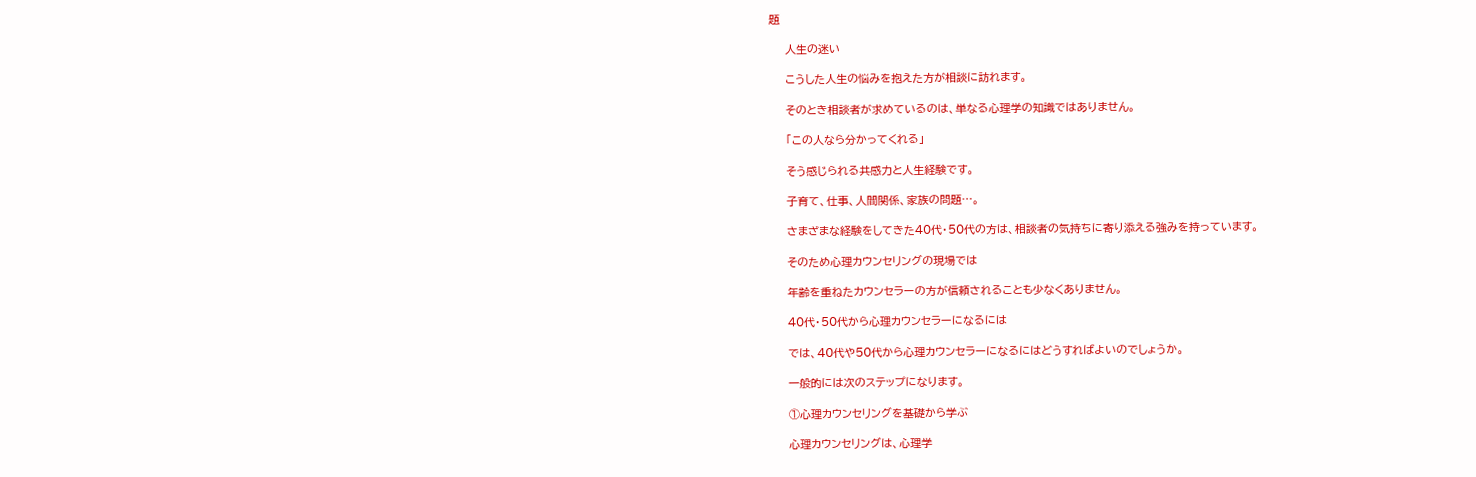題

    人生の迷い

    こうした人生の悩みを抱えた方が相談に訪れます。

    そのとき相談者が求めているのは、単なる心理学の知識ではありません。

    「この人なら分かってくれる」

    そう感じられる共感力と人生経験です。

    子育て、仕事、人間関係、家族の問題…。

    さまざまな経験をしてきた40代・50代の方は、相談者の気持ちに寄り添える強みを持っています。

    そのため心理カウンセリングの現場では

    年齢を重ねたカウンセラーの方が信頼されることも少なくありません。

    40代・50代から心理カウンセラーになるには

    では、40代や50代から心理カウンセラーになるにはどうすればよいのでしょうか。

    一般的には次のステップになります。

    ①心理カウンセリングを基礎から学ぶ

    心理カウンセリングは、心理学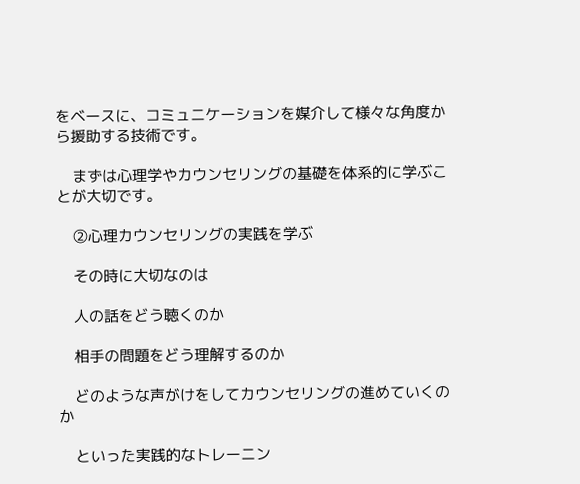をベースに、コミュニケーションを媒介して様々な角度から援助する技術です。

    まずは心理学やカウンセリングの基礎を体系的に学ぶことが大切です。

    ②心理カウンセリングの実践を学ぶ

    その時に大切なのは

    人の話をどう聴くのか

    相手の問題をどう理解するのか

    どのような声がけをしてカウンセリングの進めていくのか

    といった実践的なトレーニン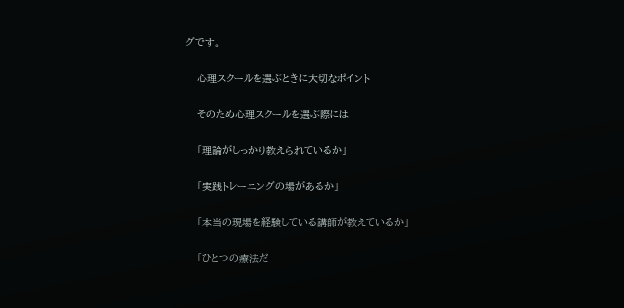グです。

    心理スクールを選ぶときに大切なポイント

    そのため心理スクールを選ぶ際には

    「理論がしっかり教えられているか」

    「実践トレーニングの場があるか」

    「本当の現場を経験している講師が教えているか」

    「ひとつの療法だ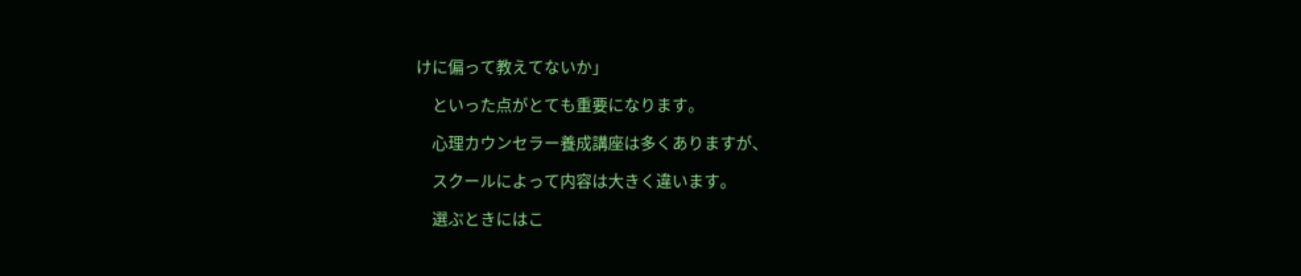けに偏って教えてないか」

    といった点がとても重要になります。

    心理カウンセラー養成講座は多くありますが、

    スクールによって内容は大きく違います。

    選ぶときにはこ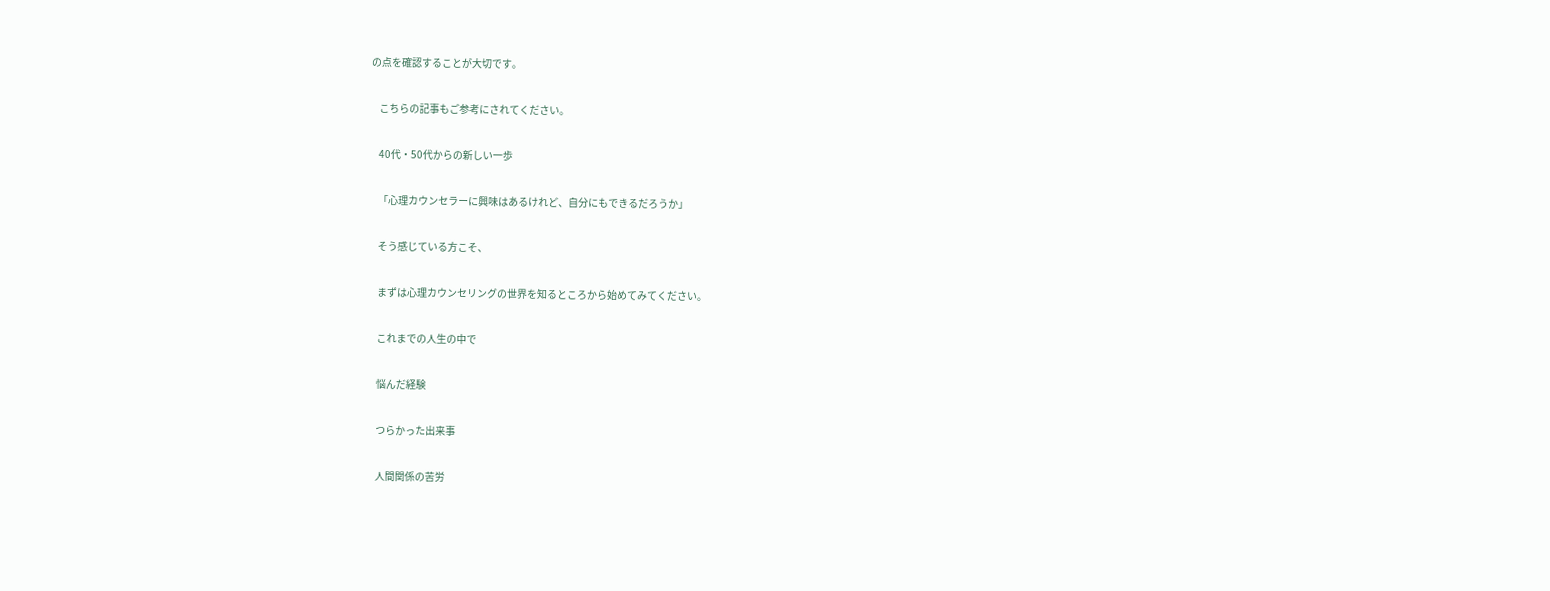の点を確認することが大切です。

    こちらの記事もご参考にされてください。

    40代・50代からの新しい一歩

    「心理カウンセラーに興味はあるけれど、自分にもできるだろうか」

    そう感じている方こそ、

    まずは心理カウンセリングの世界を知るところから始めてみてください。

    これまでの人生の中で

    悩んだ経験

    つらかった出来事

    人間関係の苦労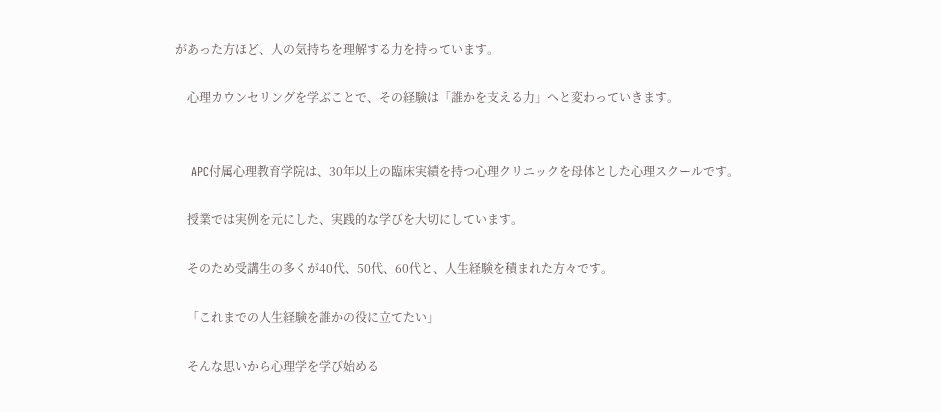があった方ほど、人の気持ちを理解する力を持っています。

    心理カウンセリングを学ぶことで、その経験は「誰かを支える力」へと変わっていきます。


    APC付属心理教育学院は、30年以上の臨床実績を持つ心理クリニックを母体とした心理スクールです。

    授業では実例を元にした、実践的な学びを大切にしています。

    そのため受講生の多くが40代、50代、60代と、人生経験を積まれた方々です。

    「これまでの人生経験を誰かの役に立てたい」

    そんな思いから心理学を学び始める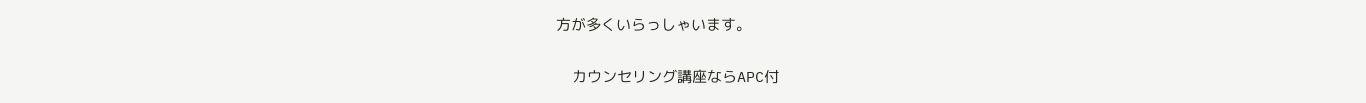方が多くいらっしゃいます。

    カウンセリング講座ならAPC付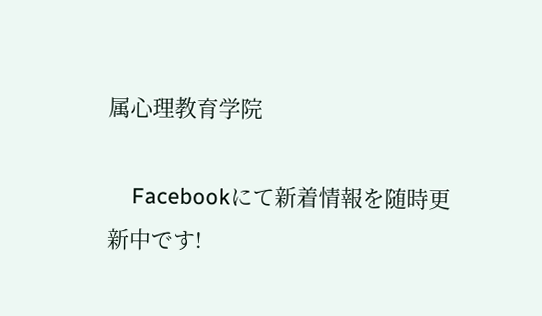属心理教育学院

    Facebookにて新着情報を随時更新中です!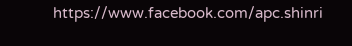https://www.facebook.com/apc.shinri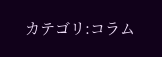カテゴリ:コラム